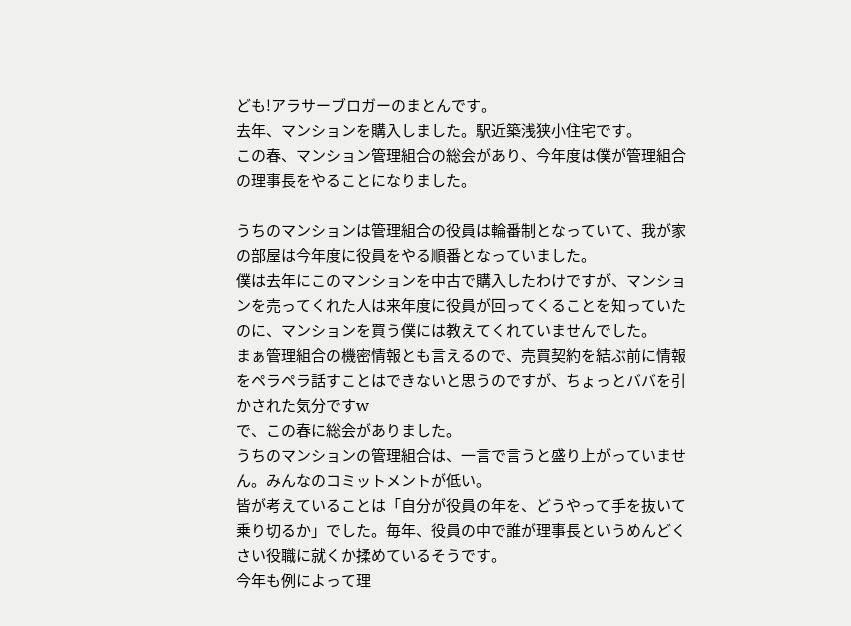ども!アラサーブロガーのまとんです。
去年、マンションを購入しました。駅近築浅狭小住宅です。
この春、マンション管理組合の総会があり、今年度は僕が管理組合の理事長をやることになりました。

うちのマンションは管理組合の役員は輪番制となっていて、我が家の部屋は今年度に役員をやる順番となっていました。
僕は去年にこのマンションを中古で購入したわけですが、マンションを売ってくれた人は来年度に役員が回ってくることを知っていたのに、マンションを買う僕には教えてくれていませんでした。
まぁ管理組合の機密情報とも言えるので、売買契約を結ぶ前に情報をペラペラ話すことはできないと思うのですが、ちょっとババを引かされた気分ですw
で、この春に総会がありました。
うちのマンションの管理組合は、一言で言うと盛り上がっていません。みんなのコミットメントが低い。
皆が考えていることは「自分が役員の年を、どうやって手を抜いて乗り切るか」でした。毎年、役員の中で誰が理事長というめんどくさい役職に就くか揉めているそうです。
今年も例によって理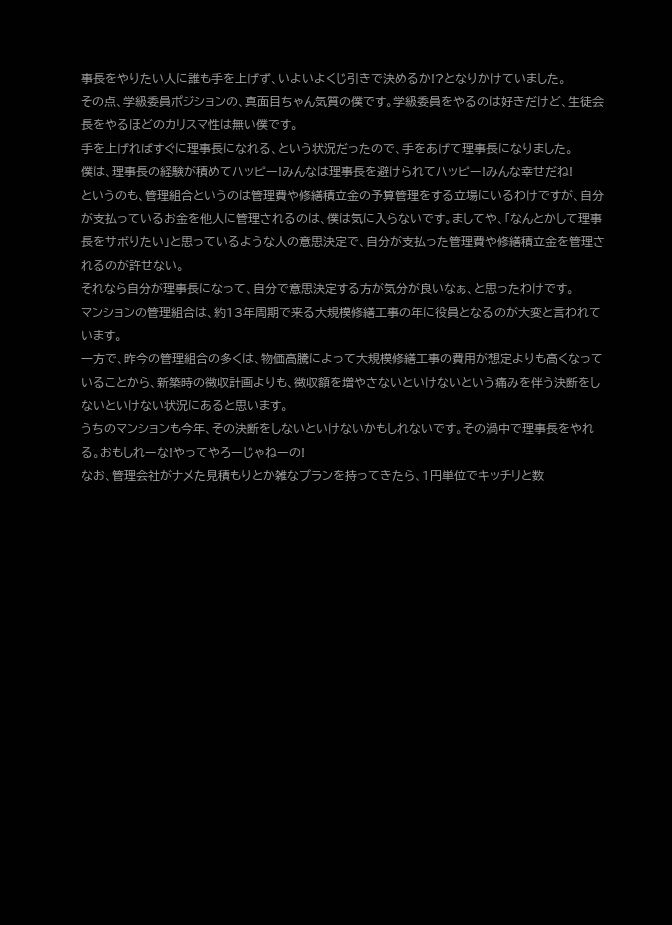事長をやりたい人に誰も手を上げず、いよいよくじ引きで決めるか!?となりかけていました。
その点、学級委員ポジションの、真面目ちゃん気質の僕です。学級委員をやるのは好きだけど、生徒会長をやるほどのカリスマ性は無い僕です。
手を上げればすぐに理事長になれる、という状況だったので、手をあげて理事長になりました。
僕は、理事長の経験が積めてハッピー!みんなは理事長を避けられてハッピー!みんな幸せだね!
というのも、管理組合というのは管理費や修繕積立金の予算管理をする立場にいるわけですが、自分が支払っているお金を他人に管理されるのは、僕は気に入らないです。ましてや、「なんとかして理事長をサボりたい」と思っているような人の意思決定で、自分が支払った管理費や修繕積立金を管理されるのが許せない。
それなら自分が理事長になって、自分で意思決定する方が気分が良いなぁ、と思ったわけです。
マンションの管理組合は、約13年周期で来る大規模修繕工事の年に役員となるのが大変と言われています。
一方で、昨今の管理組合の多くは、物価高騰によって大規模修繕工事の費用が想定よりも高くなっていることから、新築時の徴収計画よりも、徴収額を増やさないといけないという痛みを伴う決断をしないといけない状況にあると思います。
うちのマンションも今年、その決断をしないといけないかもしれないです。その渦中で理事長をやれる。おもしれーな!やってやろーじゃねーの!
なお、管理会社がナメた見積もりとか雑なプランを持ってきたら、1円単位でキッチリと数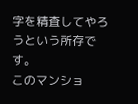字を精査してやろうという所存です。
このマンショ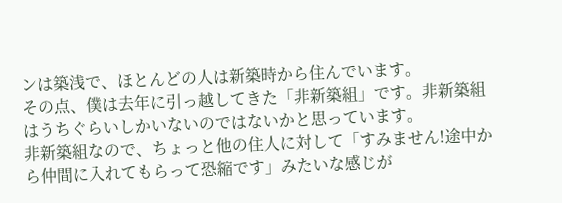ンは築浅で、ほとんどの人は新築時から住んでいます。
その点、僕は去年に引っ越してきた「非新築組」です。非新築組はうちぐらいしかいないのではないかと思っています。
非新築組なので、ちょっと他の住人に対して「すみません!途中から仲間に入れてもらって恐縮です」みたいな感じが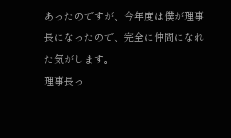あったのですが、今年度は僕が理事長になったので、完全に仲間になれた気がします。
理事長っ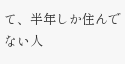て、半年しか住んでない人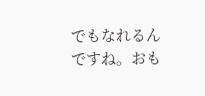でもなれるんですね。おも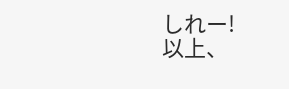しれー!
以上、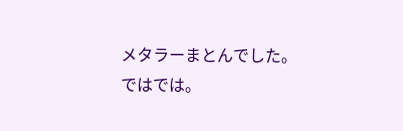メタラーまとんでした。
ではでは。